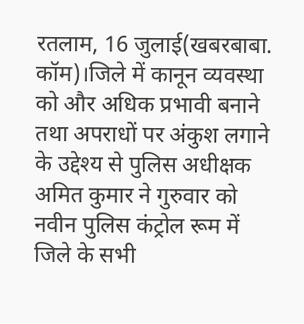रतलाम, 16 जुलाई(खबरबाबा. कॉम)।जिले में कानून व्यवस्था को और अधिक प्रभावी बनाने तथा अपराधों पर अंकुश लगाने के उद्देश्य से पुलिस अधीक्षक अमित कुमार ने गुरुवार को नवीन पुलिस कंट्रोल रूम में जिले के सभी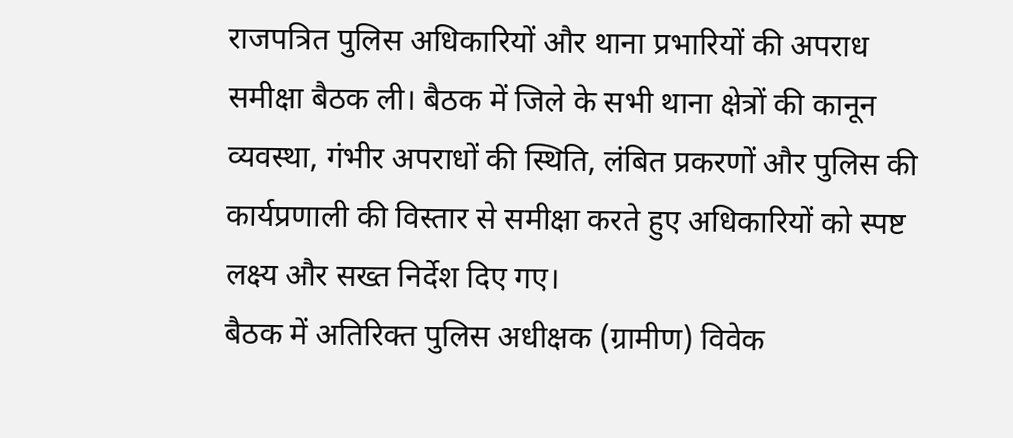राजपत्रित पुलिस अधिकारियों और थाना प्रभारियों की अपराध समीक्षा बैठक ली। बैठक में जिले के सभी थाना क्षेत्रों की कानून व्यवस्था, गंभीर अपराधों की स्थिति, लंबित प्रकरणों और पुलिस की कार्यप्रणाली की विस्तार से समीक्षा करते हुए अधिकारियों को स्पष्ट लक्ष्य और सख्त निर्देश दिए गए।
बैठक में अतिरिक्त पुलिस अधीक्षक (ग्रामीण) विवेक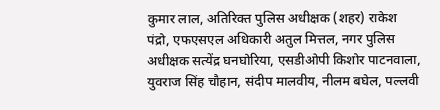कुमार लाल, अतिरिक्त पुलिस अधीक्षक (शहर) राकेश पंद्रो, एफएसएल अधिकारी अतुल मित्तल, नगर पुलिस अधीक्षक सत्येंद्र घनघोरिया, एसडीओपी किशोर पाटनवाला, युवराज सिंह चौहान, संदीप मालवीय, नीलम बघेल, पल्लवी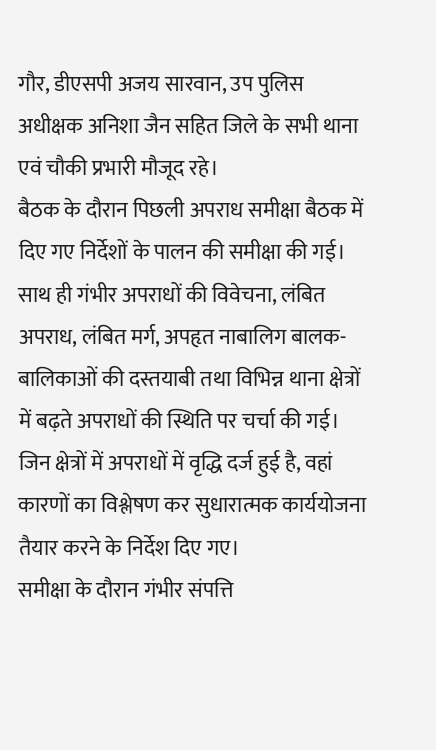गौर, डीएसपी अजय सारवान, उप पुलिस अधीक्षक अनिशा जैन सहित जिले के सभी थाना एवं चौकी प्रभारी मौजूद रहे।
बैठक के दौरान पिछली अपराध समीक्षा बैठक में दिए गए निर्देशों के पालन की समीक्षा की गई। साथ ही गंभीर अपराधों की विवेचना, लंबित अपराध, लंबित मर्ग, अपहृत नाबालिग बालक-बालिकाओं की दस्तयाबी तथा विभिन्न थाना क्षेत्रों में बढ़ते अपराधों की स्थिति पर चर्चा की गई। जिन क्षेत्रों में अपराधों में वृद्धि दर्ज हुई है, वहां कारणों का विश्लेषण कर सुधारात्मक कार्ययोजना तैयार करने के निर्देश दिए गए।
समीक्षा के दौरान गंभीर संपत्ति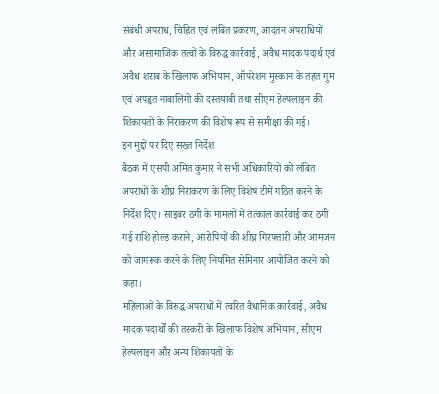संबंधी अपराध, चिह्नित एवं लंबित प्रकरण, आदतन अपराधियों और असामाजिक तत्वों के विरुद्ध कार्रवाई, अवैध मादक पदार्थ एवं अवैध शराब के खिलाफ अभियान, ऑपरेशन मुस्कान के तहत गुम एवं अपहृत नाबालिगों की दस्तयाबी तथा सीएम हेल्पलाइन की शिकायतों के निराकरण की विशेष रूप से समीक्षा की गई।
इन मुद्दों पर दिए सख्त निर्देश
बैठक में एसपी अमित कुमार ने सभी अधिकारियों को लंबित अपराधों के शीघ्र निराकरण के लिए विशेष टीमें गठित करने के निर्देश दिए। साइबर ठगी के मामलों में तत्काल कार्रवाई कर ठगी गई राशि होल्ड कराने, आरोपियों की शीघ्र गिरफ्तारी और आमजन को जागरूक करने के लिए नियमित सेमिनार आयोजित करने को कहा।
महिलाओं के विरुद्ध अपराधों में त्वरित वैधानिक कार्रवाई, अवैध मादक पदार्थों की तस्करी के खिलाफ विशेष अभियान, सीएम हेल्पलाइन और अन्य शिकायतों के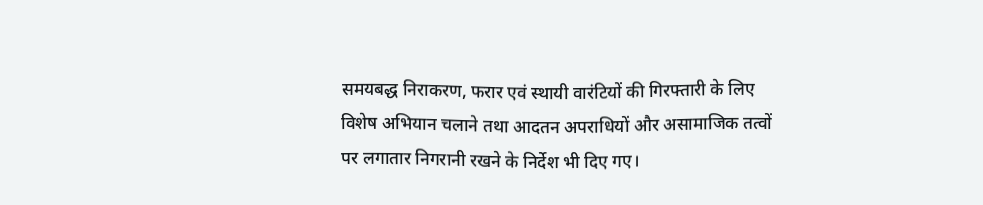समयबद्ध निराकरण, फरार एवं स्थायी वारंटियों की गिरफ्तारी के लिए विशेष अभियान चलाने तथा आदतन अपराधियों और असामाजिक तत्वों पर लगातार निगरानी रखने के निर्देश भी दिए गए।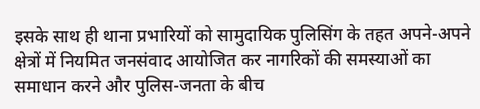इसके साथ ही थाना प्रभारियों को सामुदायिक पुलिसिंग के तहत अपने-अपने क्षेत्रों में नियमित जनसंवाद आयोजित कर नागरिकों की समस्याओं का समाधान करने और पुलिस-जनता के बीच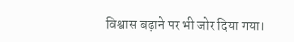विश्वास बढ़ाने पर भी जोर दिया गया।